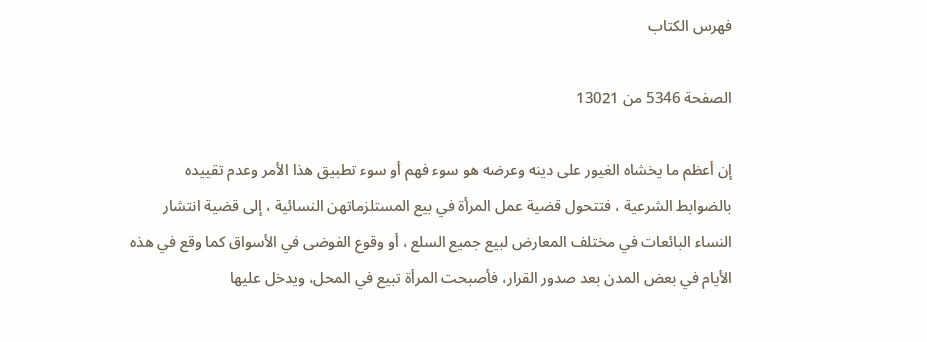فهرس الكتاب

الصفحة 5346 من 13021

إن أعظم ما يخشاه الغيور على دينه وعرضه هو سوء فهم أو سوء تطبيق هذا الأمر وعدم تقييده بالضوابط الشرعية ، فتتحول قضية عمل المرأة في بيع المستلزماتهن النسائية ، إلى قضية انتشار النساء البائعات في مختلف المعارض لبيع جميع السلع ، أو وقوع الفوضى في الأسواق كما وقع في هذه الأيام في بعض المدن بعد صدور القرار، فأصبحت المرأة تبيع في المحل، ويدخل عليها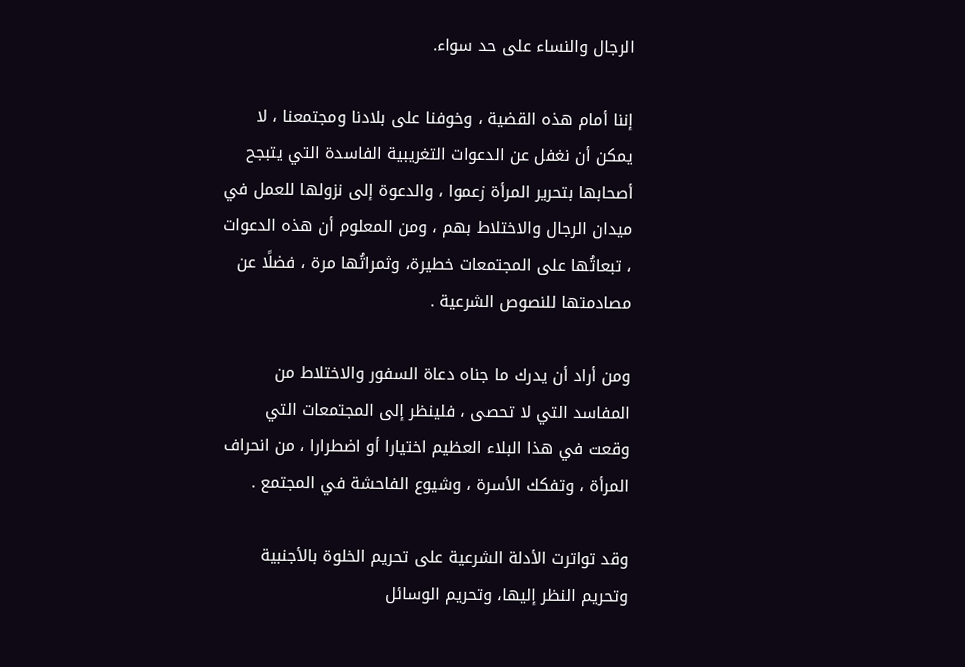الرجال والنساء على حد سواء.

إننا أمام هذه القضية ، وخوفنا على بلادنا ومجتمعنا ، لا يمكن أن نغفل عن الدعوات التغريبية الفاسدة التي يتبجح أصحابها بتحرير المرأة زعموا ، والدعوة إلى نزولها للعمل في ميدان الرجال والاختلاط بهم ، ومن المعلوم أن هذه الدعوات ، تبعاتُها على المجتمعات خطيرة، وثمراتُها مرة ، فضلًا عن مصادمتها للنصوص الشرعية .

ومن أراد أن يدرك ما جناه دعاة السفور والاختلاط من المفاسد التي لا تحصى ، فلينظر إلى المجتمعات التي وقعت في هذا البلاء العظيم اختيارا أو اضطرارا ، من انحراف المرأة ، وتفكك الأسرة ، وشيوع الفاحشة في المجتمع .

وقد تواترت الأدلة الشرعية على تحريم الخلوة بالأجنبية وتحريم النظر إليها، وتحريم الوسائل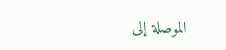الموصلة إلى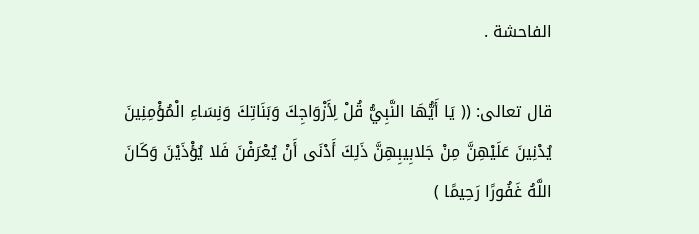الفاحشة .

قال تعالى: (( يَا أَيُّهَا النَّبِيُّ قُلْ لِأَزْوَاجِكَ وَبَنَاتِكَ وَنِسَاءِ الْمُؤْمِنِينَ يُدْنِينَ عَلَيْهِنَّ مِنْ جَلابِيبِهِنَّ ذَلِكَ أَدْنَى أَنْ يُعْرَفْنَ فَلا يُؤْذَيْنَ وَكَانَ اللَّهُ غَفُورًا رَحِيمًا )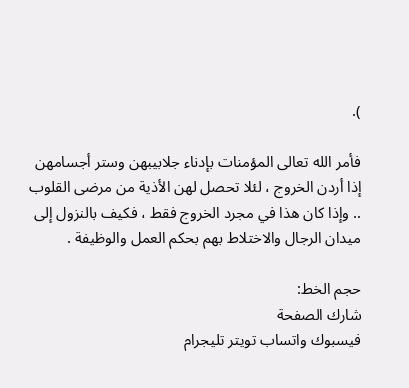).

فأمر الله تعالى المؤمنات بإدناء جلابيبهن وستر أجسامهن إذا أردن الخروج ، لئلا تحصل لهن الأذية من مرضى القلوب .. وإذا كان هذا في مجرد الخروج فقط ، فكيف بالنزول إلى ميدان الرجال والاختلاط بهم بحكم العمل والوظيفة .

حجم الخط:
شارك الصفحة
فيسبوك واتساب تويتر تليجرام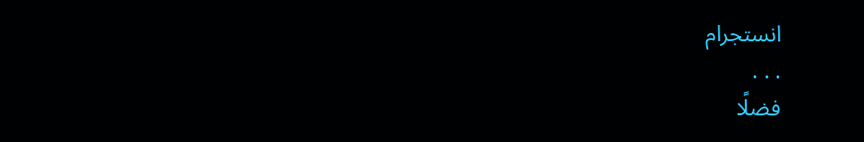انستجرام
. . .
فضلًا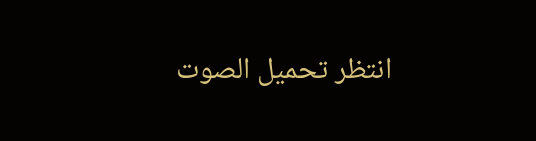انتظر تحميل الصوت